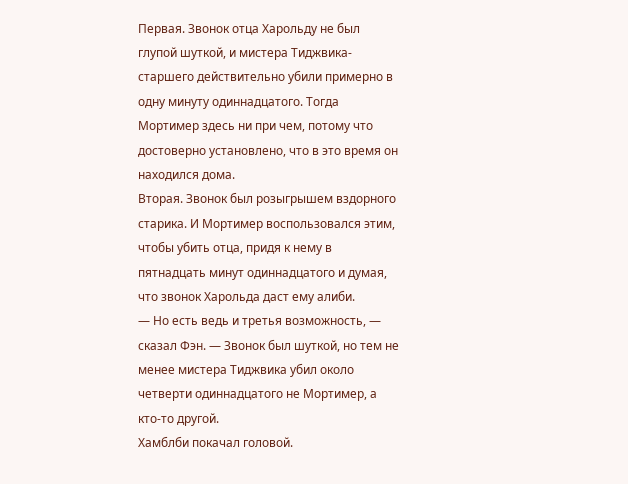Первая. Звонок отца Харольду не был глупой шуткой, и мистера Тиджвика-старшего действительно убили примерно в одну минуту одиннадцатого. Тогда Мортимер здесь ни при чем, потому что достоверно установлено, что в это время он находился дома.
Вторая. Звонок был розыгрышем вздорного старика. И Мортимер воспользовался этим, чтобы убить отца, придя к нему в пятнадцать минут одиннадцатого и думая, что звонок Харольда даст ему алиби.
— Но есть ведь и третья возможность, — сказал Фэн. — Звонок был шуткой, но тем не менее мистера Тиджвика убил около четверти одиннадцатого не Мортимер, а кто-то другой.
Хамблби покачал головой.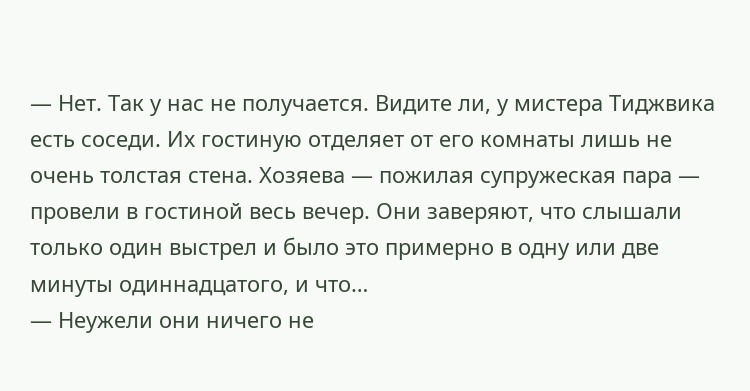— Нет. Так у нас не получается. Видите ли, у мистера Тиджвика есть соседи. Их гостиную отделяет от его комнаты лишь не очень толстая стена. Хозяева — пожилая супружеская пара — провели в гостиной весь вечер. Они заверяют, что слышали только один выстрел и было это примерно в одну или две минуты одиннадцатого, и что…
— Неужели они ничего не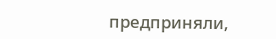предприняли,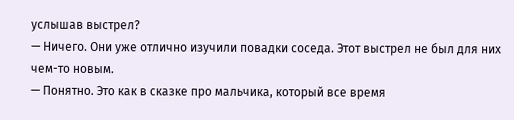услышав выстрел?
— Ничего. Они уже отлично изучили повадки соседа. Этот выстрел не был для них чем-то новым.
— Понятно. Это как в сказке про мальчика, который все время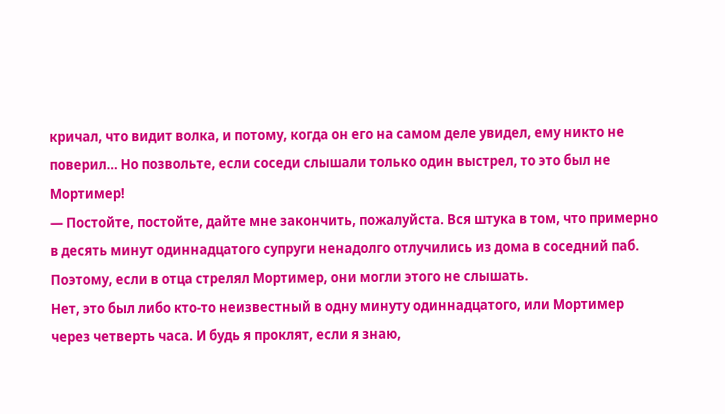кричал, что видит волка, и потому, когда он его на самом деле увидел, ему никто не поверил… Но позвольте, если соседи слышали только один выстрел, то это был не Мортимер!
— Постойте, постойте, дайте мне закончить, пожалуйста. Вся штука в том, что примерно в десять минут одиннадцатого супруги ненадолго отлучились из дома в соседний паб. Поэтому, если в отца стрелял Мортимер, они могли этого не слышать.
Нет, это был либо кто-то неизвестный в одну минуту одиннадцатого, или Мортимер через четверть часа. И будь я проклят, если я знаю,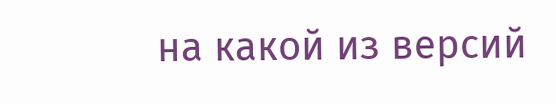на какой из версий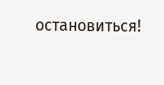остановиться!